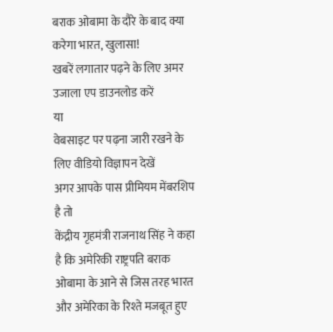बराक ओबामा के दौरे के बाद क्या करेगा भारत, खुलासा!
खबरें लगातार पढ़ने के लिए अमर उजाला एप डाउनलोड करें
या
वेबसाइट पर पढ़ना जारी रखने के लिए वीडियो विज्ञापन देखें
अगर आपके पास प्रीमियम मेंबरशिप है तो
केंद्रीय गृहमंत्री राजनाथ सिंह ने कहा है कि अमेरिकी राष्ट्रपति बराक ओबामा के आने से जिस तरह भारत और अमेरिका के रिश्ते मजबूत हुए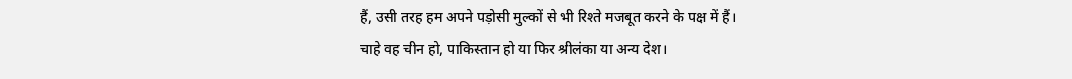हैं, उसी तरह हम अपने पड़ोसी मुल्कों से भी रिश्ते मजबूत करने के पक्ष में हैं।
चाहे वह चीन हो, पाकिस्तान हो या फिर श्रीलंका या अन्य देश।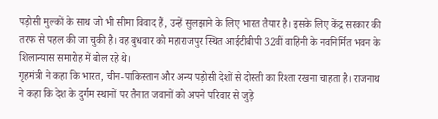पड़ोसी मुल्कों के साथ जो भी सीमा विवाद हैं, उन्हें सुलझाने के लिए भारत तैयार है। इसके लिए केंद्र सरकार की तरफ से पहल की जा चुकी है। वह बुधवार को महाराजपुर स्थित आईटीबीपी 32वीं वाहिनी के नवनिर्मित भवन के शिलान्यास समारोह में बोल रहे थे।
गृहमंत्री ने कहा कि भारत, चीन-पाकिस्तान और अन्य पड़ोसी देशों से दोस्ती का रिश्ता रखना चाहता है। राजनाथ ने कहा कि देश के दुर्गम स्थानों पर तैनात जवानों को अपने परिवार से जुड़े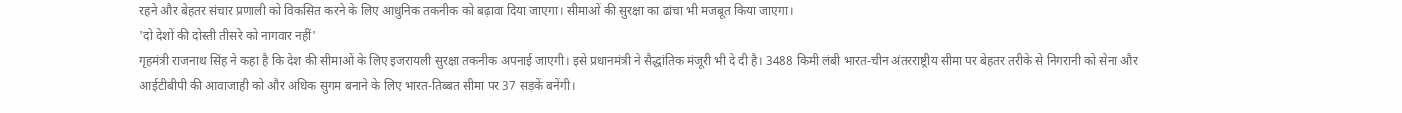रहने और बेहतर संचार प्रणाली को विकसित करने के लिए आधुनिक तकनीक को बढ़ावा दिया जाएगा। सीमाओं की सुरक्षा का ढांचा भी मजबूत किया जाएगा।
'दो देशों की दोस्ती तीसरे को नागवार नहीं'
गृहमंत्री राजनाथ सिंह ने कहा है कि देश की सीमाओं के लिए इजरायली सुरक्षा तकनीक अपनाई जाएगी। इसे प्रधानमंत्री ने सैद्धांतिक मंजूरी भी दे दी है। 3488 किमी लंबी भारत-चीन अंतरराष्ट्रीय सीमा पर बेहतर तरीके से निगरानी को सेना और आईटीबीपी की आवाजाही को और अधिक सुगम बनाने के लिए भारत-तिब्बत सीमा पर 37 सड़कें बनेंगी।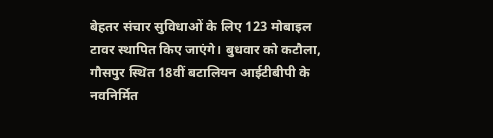बेहतर संचार सुविधाओं के लिए 123 मोबाइल टावर स्थापित किए जाएंगे। बुधवार को कटौला, गौसपुर स्थित 18वीं बटालियन आईटीबीपी के नवनिर्मित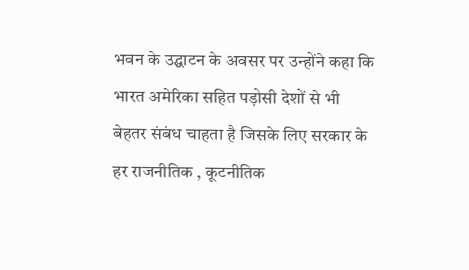भवन के उद्घाटन के अवसर पर उन्होंने कहा कि भारत अमेरिका सहित पड़ोसी देशों से भी बेहतर संबंध चाहता है जिसके लिए सरकार के हर राजनीतिक , कूटनीतिक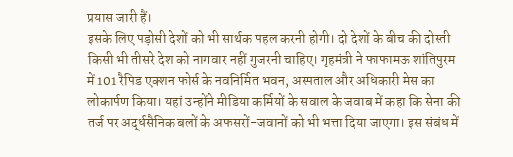प्रयास जारी हैं।
इसके लिए पड़ोसी देशों को भी सार्थक पहल करनी होगी। दो देशों के बीच की दोस्ती किसी भी तीसरे देश को नागवार नहीं गुजरनी चाहिए। गृहमंत्री ने फाफामऊ शांतिपुरम में 101 रैपिड एक्शन फोर्स के नवनिर्मित भवन, अस्पताल और अधिकारी मेस का लोकार्पण किया। यहां उन्होंने मीडिया कर्मियों के सवाल के जवाब में कहा कि सेना की तर्ज पर अर्द्धसैनिक बलों के अफसरों-जवानों को भी भत्ता दिया जाएगा। इस संबंध में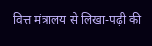वित्त मंत्रालय से लिखा-पढ़ी की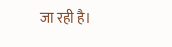जा रही है।